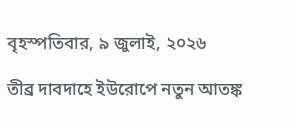বৃহস্পতিবার, ৯ জুলাই, ২০২৬

তীব্র দাবদাহে ইউরোপে নতুন আতঙ্ক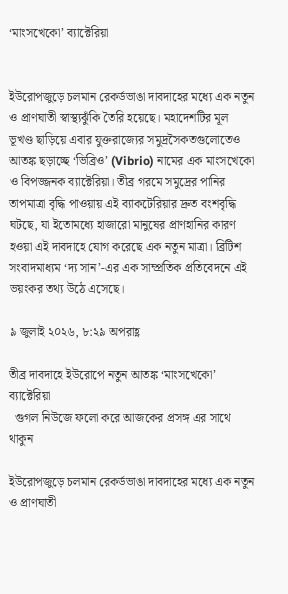‘মাংসখেকো’ ব্যাক্টেরিয়া


ইউরোপজুড়ে চলমান রেকর্ডভাঙা দাবদাহের মধ্যে এক নতুন ও প্রাণঘাতী স্বাস্থ্যঝুঁকি তৈরি হয়েছে। মহাদেশটির মূল ভূখণ্ড ছাড়িয়ে এবার যুক্তরাজ্যের সমুদ্রসৈকতগুলোতেও আতঙ্ক ছড়াচ্ছে ‘ভিব্রিও’ (Vibrio) নামের এক মাংসখেকো ও বিপজ্জনক ব্যাক্টেরিয়া। তীব্র গরমে সমুদ্রের পানির তাপমাত্রা বৃদ্ধি পাওয়ায় এই ব্যাকটেরিয়ার দ্রুত বংশবৃদ্ধি ঘটছে, যা ইতোমধ্যে হাজারো মানুষের প্রাণহানির কারণ হওয়া এই দাবদাহে যোগ করেছে এক নতুন মাত্রা। ব্রিটিশ সংবাদমাধ্যম ‘দ্য সান’-এর এক সাম্প্রতিক প্রতিবেদনে এই ভয়ংকর তথ্য উঠে এসেছে।

৯ জুলাই ২০২৬, ৮:২৯ অপরাহ্ণ

তীব্র দাবদাহে ইউরোপে নতুন আতঙ্ক ‘মাংসখেকো’ ব্যাক্টেরিয়া
  গুগল নিউজে ফলো করে আজকের প্রসঙ্গ এর সাথে থাকুন

ইউরোপজুড়ে চলমান রেকর্ডভাঙা দাবদাহের মধ্যে এক নতুন ও প্রাণঘাতী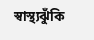স্বাস্থ্যঝুঁকি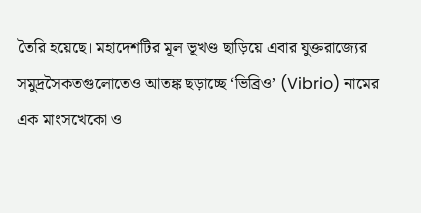তৈরি হয়েছে। মহাদেশটির মূল ভূখণ্ড ছাড়িয়ে এবার যুক্তরাজ্যের সমুদ্রসৈকতগুলোতেও আতঙ্ক ছড়াচ্ছে ‘ভিব্রিও’ (Vibrio) নামের এক মাংসখেকো ও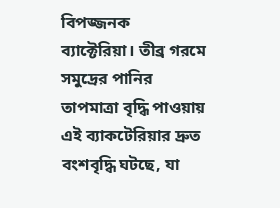বিপজ্জনক ব্যাক্টেরিয়া। তীব্র গরমে সমুদ্রের পানির তাপমাত্রা বৃদ্ধি পাওয়ায় এই ব্যাকটেরিয়ার দ্রুত বংশবৃদ্ধি ঘটছে, যা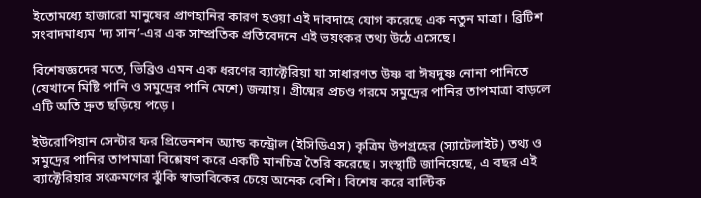ইতোমধ্যে হাজারো মানুষের প্রাণহানির কারণ হওয়া এই দাবদাহে যোগ করেছে এক নতুন মাত্রা। ব্রিটিশ সংবাদমাধ্যম ‘দ্য সান’-এর এক সাম্প্রতিক প্রতিবেদনে এই ভয়ংকর তথ্য উঠে এসেছে।

বিশেষজ্ঞদের মতে, ভিব্রিও এমন এক ধরণের ব্যাক্টেরিয়া যা সাধারণত উষ্ণ বা ঈষদুষ্ণ নোনা পানিতে (যেখানে মিষ্টি পানি ও সমুদ্রের পানি মেশে) জন্মায়। গ্রীষ্মের প্রচণ্ড গরমে সমুদ্রের পানির তাপমাত্রা বাড়লে এটি অতি দ্রুত ছড়িয়ে পড়ে।

ইউরোপিয়ান সেন্টার ফর প্রিভেনশন অ্যান্ড কন্ট্রোল (ইসিডিএস) কৃত্রিম উপগ্রহের (স্যাটেলাইট) তথ্য ও সমুদ্রের পানির তাপমাত্রা বিশ্লেষণ করে একটি মানচিত্র তৈরি করেছে। সংস্থাটি জানিয়েছে, এ বছর এই ব্যাক্টেরিয়ার সংক্রমণের ঝুঁকি স্বাভাবিকের চেয়ে অনেক বেশি। বিশেষ করে বাল্টিক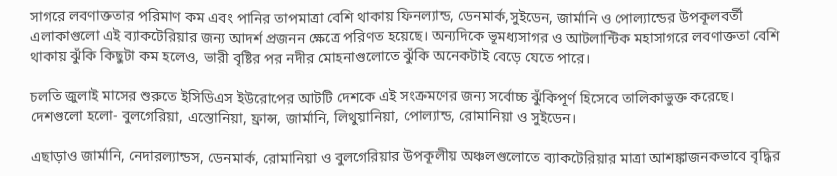সাগরে লবণাক্ততার পরিমাণ কম এবং পানির তাপমাত্রা বেশি থাকায় ফিনল্যান্ড, ডেনমার্ক,সুইডেন, জার্মানি ও পোল্যান্ডের উপকূলবর্তী এলাকাগুলো এই ব্যাকটেরিয়ার জন্য আদর্শ প্রজনন ক্ষেত্রে পরিণত হয়েছে। অন্যদিকে ভূমধ্যসাগর ও আটলান্টিক মহাসাগরে লবণাক্ততা বেশি থাকায় ঝুঁকি কিছুটা কম হলেও, ভারী বৃষ্টির পর নদীর মোহনাগুলোতে ঝুঁকি অনেকটাই বেড়ে যেতে পারে।

চলতি জুলাই মাসের শুরুতে ইসিডিএস ইউরোপের আটটি দেশকে এই সংক্রমণের জন্য সর্বোচ্চ ঝুঁকিপূর্ণ হিসেবে তালিকাভুক্ত করেছে। দেশগুলো হলো- বুলগেরিয়া, এস্তোনিয়া, ফ্রান্স, জার্মানি, লিথুয়ানিয়া, পোল্যান্ড, রোমানিয়া ও সুইডেন।

এছাড়াও জার্মানি, নেদারল্যান্ডস, ডেনমার্ক, রোমানিয়া ও বুলগেরিয়ার উপকূলীয় অঞ্চলগুলোতে ব্যাকটেরিয়ার মাত্রা আশঙ্কাজনকভাবে বৃদ্ধির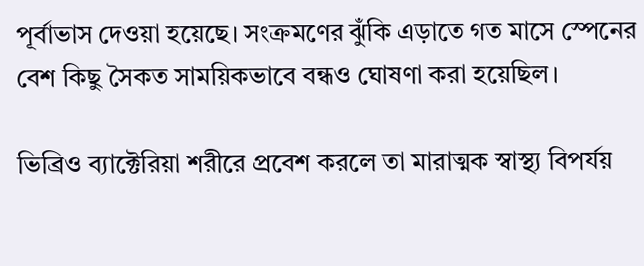পূর্বাভাস দেওয়া হয়েছে। সংক্রমণের ঝুঁকি এড়াতে গত মাসে স্পেনের বেশ কিছু সৈকত সাময়িকভাবে বন্ধও ঘোষণা করা হয়েছিল।

ভিব্রিও ব্যাক্টেরিয়া শরীরে প্রবেশ করলে তা মারাত্মক স্বাস্থ্য বিপর্যয়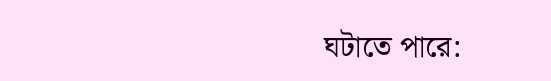ঘটাতে পারে: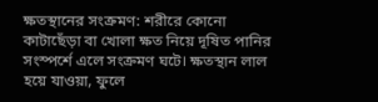ক্ষতস্থানের সংক্রমণ: শরীরে কোনো কাটাছেঁড়া বা খোলা ক্ষত নিয়ে দূষিত পানির সংস্পর্শে এলে সংক্রমণ ঘটে। ক্ষতস্থান লাল হয়ে যাওয়া, ফুলে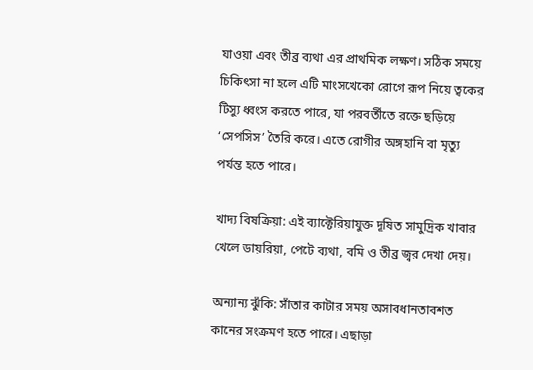যাওয়া এবং তীব্র ব্যথা এর প্রাথমিক লক্ষণ। সঠিক সময়ে চিকিৎসা না হলে এটি মাংসখেকো রোগে রূপ নিয়ে ত্বকের টিস্যু ধ্বংস করতে পারে, যা পরবর্তীতে রক্তে ছড়িয়ে ‘সেপসিস’ তৈরি করে। এতে রোগীর অঙ্গহানি বা মৃত্যু পর্যন্ত হতে পারে।

খাদ্য বিষক্রিয়া: এই ব্যাক্টেরিয়াযুক্ত দূষিত সামুদ্রিক খাবার খেলে ডায়রিয়া, পেটে ব্যথা, বমি ও তীব্র জ্বর দেখা দেয়।

অন্যান্য ঝুঁকি: সাঁতার কাটার সময় অসাবধানতাবশত কানের সংক্রমণ হতে পারে। এছাড়া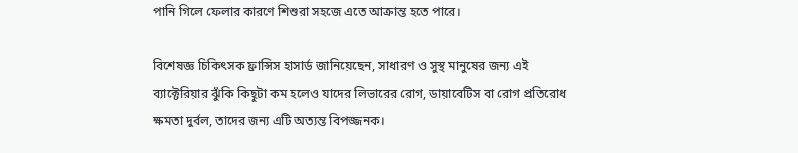পানি গিলে ফেলার কারণে শিশুরা সহজে এতে আক্রান্ত হতে পারে।

বিশেষজ্ঞ চিকিৎসক ফ্রান্সিস হাসার্ড জানিয়েছেন, সাধারণ ও সুস্থ মানুষের জন্য এই ব্যাক্টেরিয়ার ঝুঁকি কিছুটা কম হলেও যাদের লিভারের রোগ, ডায়াবেটিস বা রোগ প্রতিরোধ ক্ষমতা দুর্বল, তাদের জন্য এটি অত্যন্ত বিপজ্জনক।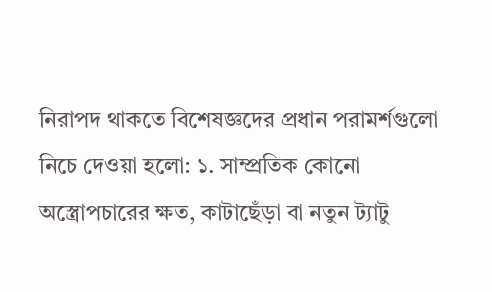নিরাপদ থাকতে বিশেষজ্ঞদের প্রধান পরামর্শগুলো নিচে দেওয়া হলো: ১. সাম্প্রতিক কোনো অস্ত্রোপচারের ক্ষত, কাটাছেঁড়া বা নতুন ট্যাটু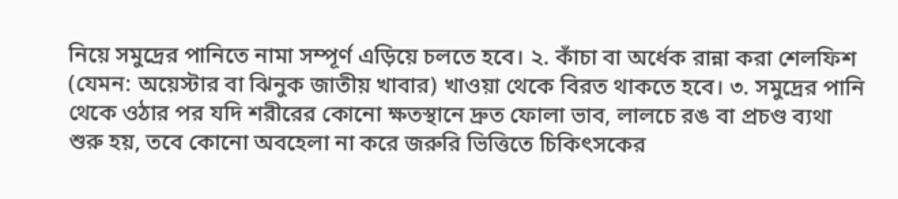নিয়ে সমুদ্রের পানিতে নামা সম্পূর্ণ এড়িয়ে চলতে হবে। ২. কাঁচা বা অর্ধেক রান্না করা শেলফিশ (যেমন: অয়েস্টার বা ঝিনুক জাতীয় খাবার) খাওয়া থেকে বিরত থাকতে হবে। ৩. সমুদ্রের পানি থেকে ওঠার পর যদি শরীরের কোনো ক্ষতস্থানে দ্রুত ফোলা ভাব, লালচে রঙ বা প্রচণ্ড ব্যথা শুরু হয়, তবে কোনো অবহেলা না করে জরুরি ভিত্তিতে চিকিৎসকের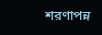শরণাপন্ন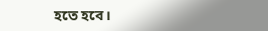হতে হবে।